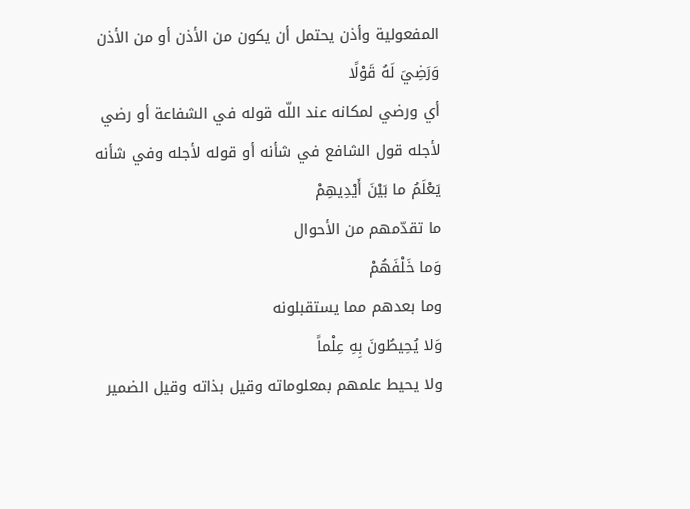المفعولية وأذن يحتمل أن يكون من الأذن أو من الأذن
وَرَضِيَ لَهُ قَوْلًا
أي ورضي لمكانه عند اللّه قوله في الشفاعة أو رضي لأجله قول الشافع في شأنه أو قوله لأجله وفي شأنه
يَعْلَمُ ما بَيْنَ أَيْدِيهِمْ
ما تقدّمهم من الأحوال
وَما خَلْفَهُمْ
وما بعدهم مما يستقبلونه
وَلا يُحِيطُونَ بِهِ عِلْماً
ولا يحيط علمهم بمعلوماته وقيل بذاته وقيل الضمير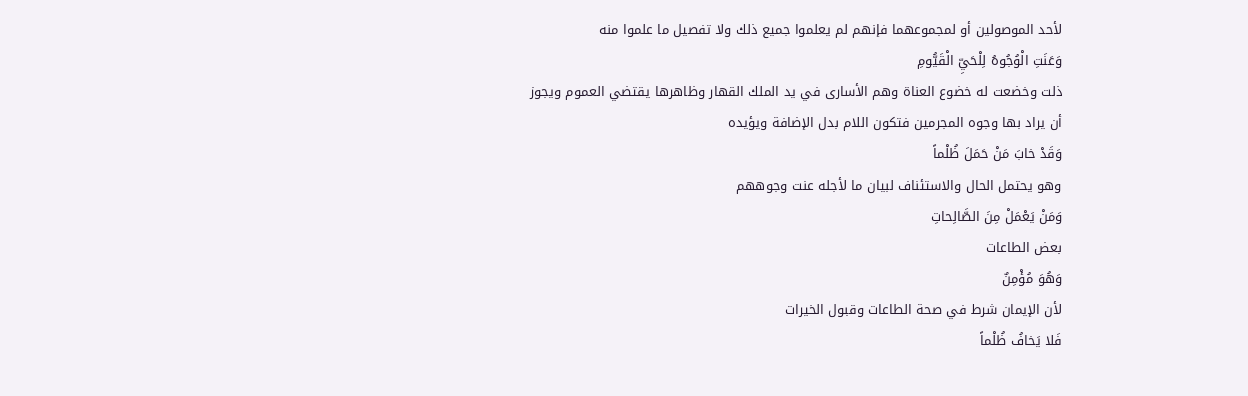لأحد الموصولين أو لمجموعهما فإنهم لم يعلموا جميع ذلك ولا تفصيل ما علموا منه
وَعَنَتِ الْوُجُوهُ لِلْحَيِّ الْقَيُّومِ
ذلت وخضعت له خضوع العناة وهم الأسارى في يد الملك القهار وظاهرها يقتضي العموم ويجوز أن يراد بها وجوه المجرمين فتكون اللام بدل الإضافة ويؤيده
وَقَدْ خابَ مَنْ حَمَلَ ظُلْماً
وهو يحتمل الحال والاستئناف لبيان ما لأجله عنت وجوههم
وَمَنْ يَعْمَلْ مِنَ الصَّالِحاتِ
بعض الطاعات
وَهُوَ مُؤْمِنٌ
لأن الإيمان شرط في صحة الطاعات وقبول الخيرات
فَلا يَخافُ ظُلْماً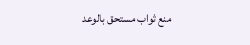منع ثواب مستحق بالوعد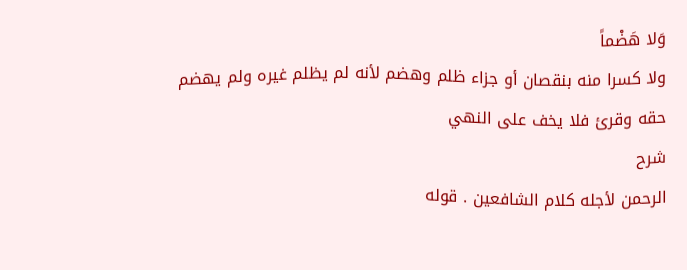وَلا هَضْماً
ولا كسرا منه بنقصان أو جزاء ظلم وهضم لأنه لم يظلم غيره ولم يهضم حقه وقرئ فلا يخف على النهي
شرح
الرحمن لأجله كلام الشافعين . قوله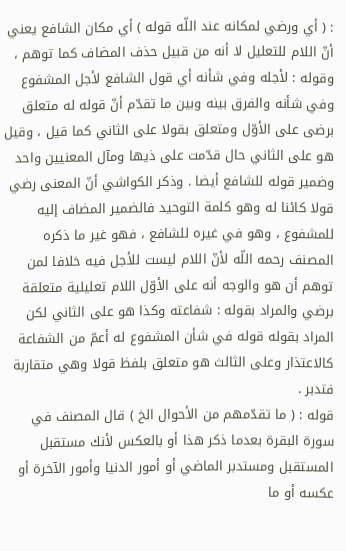: ( أي ورضي لمكانه عند اللّه قوله ) أي مكان الشافع يعني أنّ اللام للتعليل لا أنه من قبيل حذف المضاف كما توهم ، وقوله : لأجله وفي شأنه أي قول الشافع لأجل المشفوع وفي شأنه والفرق بينه وبين ما تقدّم أنّ قوله له متعلق برضى على الأوّل ومتعلق بقولا على الثاني كما قيل ، وقيل هو على الثاني حال قدّمت على ذيها ومآل المعنيين واحد وضمير قوله للشافع أيضا . وذكر الكواشي أنّ المعنى رضي قولا كائنا له وهو كلمة التوحيد فالضمير المضاف إليه للمشفوع ، وهو في غيره للشافع ، فهو غير ما ذكره المصنف رحمه اللّه لأنّ اللام ليست للأجل فيه خلافا لمن توهم أن هو والوجه أنه على الأوّل اللام تعليلية متعلقة برضي والمراد بقوله : شفاعته وكذا هو على الثاني لكن المراد بقوله قوله في شأن المشفوع له أعمّ من الشفاعة كالاعتذار وعلى الثالث هو متعلق بلفظ قولا وهي متقاربة فتدبر .
قوله : ( ما تقدّمهم من الأحوال الخ ) قال المصنف في سورة البقرة بعدما ذكر هذا أو بالعكس لأنك مستقبل المستقبل ومستدبر الماضي أو أمور الدنيا وأمور الآخرة أو عكسه أو ما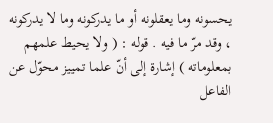يحسونه وما يعقلونه أو ما يدركونه وما لا يدركونه ، وقد مرّ ما فيه . قوله : ( ولا يحيط علمهم بمعلوماته ) إشارة إلى أنّ علما تمييز محوّل عن الفاعل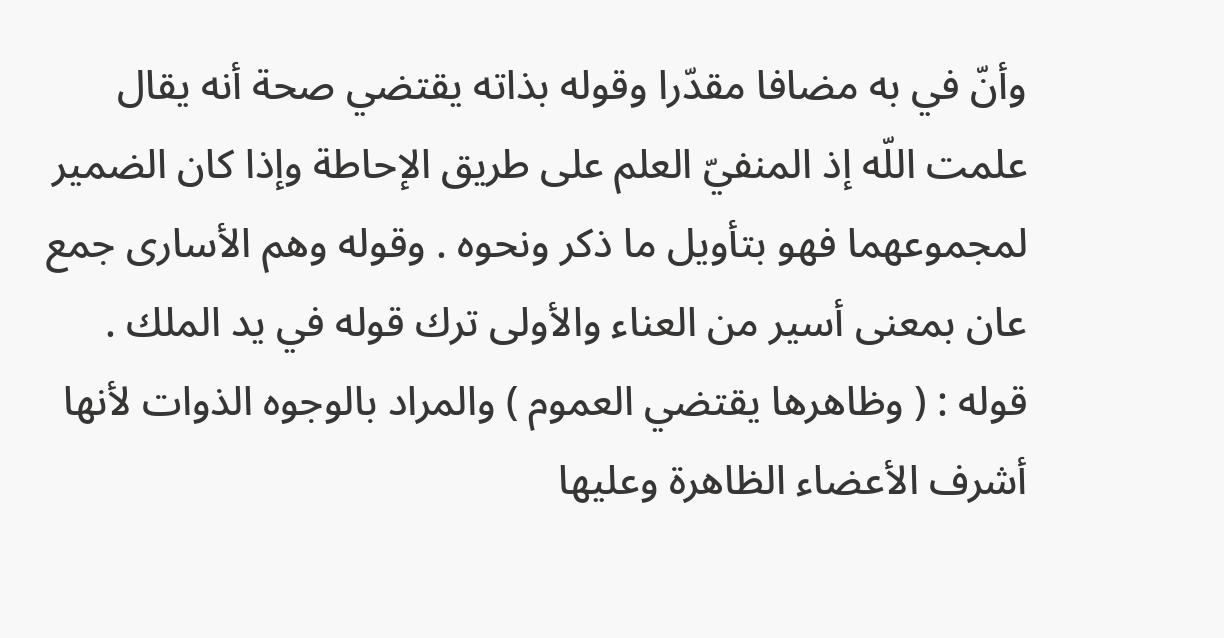وأنّ في به مضافا مقدّرا وقوله بذاته يقتضي صحة أنه يقال علمت اللّه إذ المنفيّ العلم على طريق الإحاطة وإذا كان الضمير لمجموعهما فهو بتأويل ما ذكر ونحوه . وقوله وهم الأسارى جمع عان بمعنى أسير من العناء والأولى ترك قوله في يد الملك . قوله : ( وظاهرها يقتضي العموم ) والمراد بالوجوه الذوات لأنها أشرف الأعضاء الظاهرة وعليها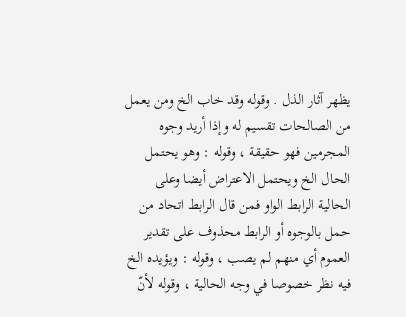يظهر آثار الذل . وقوله وقد خاب الخ ومن يعمل من الصالحات تقسيم له وإذا أريد وجوه المجرمين فهو حقيقة ، وقوله : وهو يحتمل الحال الخ ويحتمل الاعتراض أيضا وعلى الحالية الرابط الواو فمن قال الرابط اتحاد من حمل بالوجوه أو الرابط محذوف على تقدير العموم أي منهم لم يصب ، وقوله : ويؤيده الخ فيه نظر خصوصا في وجه الحالية ، وقوله لأنّ